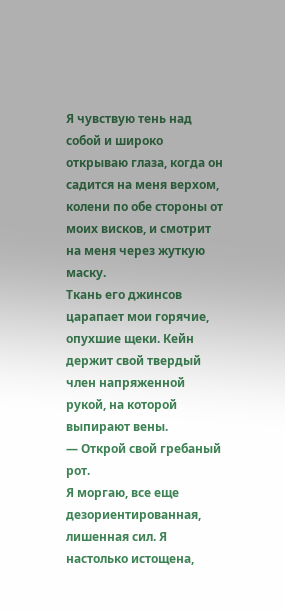Я чувствую тень над собой и широко открываю глаза, когда он садится на меня верхом, колени по обе стороны от моих висков, и смотрит на меня через жуткую маску.
Ткань его джинсов царапает мои горячие, опухшие щеки. Кейн держит свой твердый член напряженной рукой, на которой выпирают вены.
— Открой свой гребаный рот.
Я моргаю, все еще дезориентированная, лишенная сил. Я настолько истощена,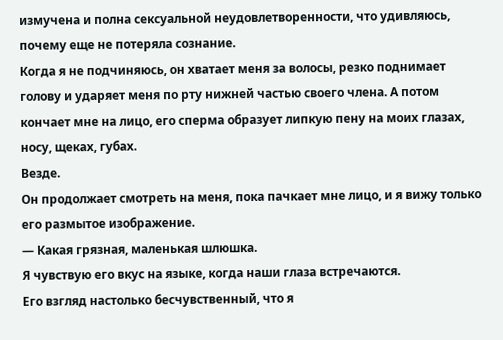измучена и полна сексуальной неудовлетворенности, что удивляюсь, почему еще не потеряла сознание.
Когда я не подчиняюсь, он хватает меня за волосы, резко поднимает голову и ударяет меня по рту нижней частью своего члена. А потом кончает мне на лицо, его сперма образует липкую пену на моих глазах, носу, щеках, губах.
Везде.
Он продолжает смотреть на меня, пока пачкает мне лицо, и я вижу только его размытое изображение.
— Какая грязная, маленькая шлюшка.
Я чувствую его вкус на языке, когда наши глаза встречаются.
Его взгляд настолько бесчувственный, что я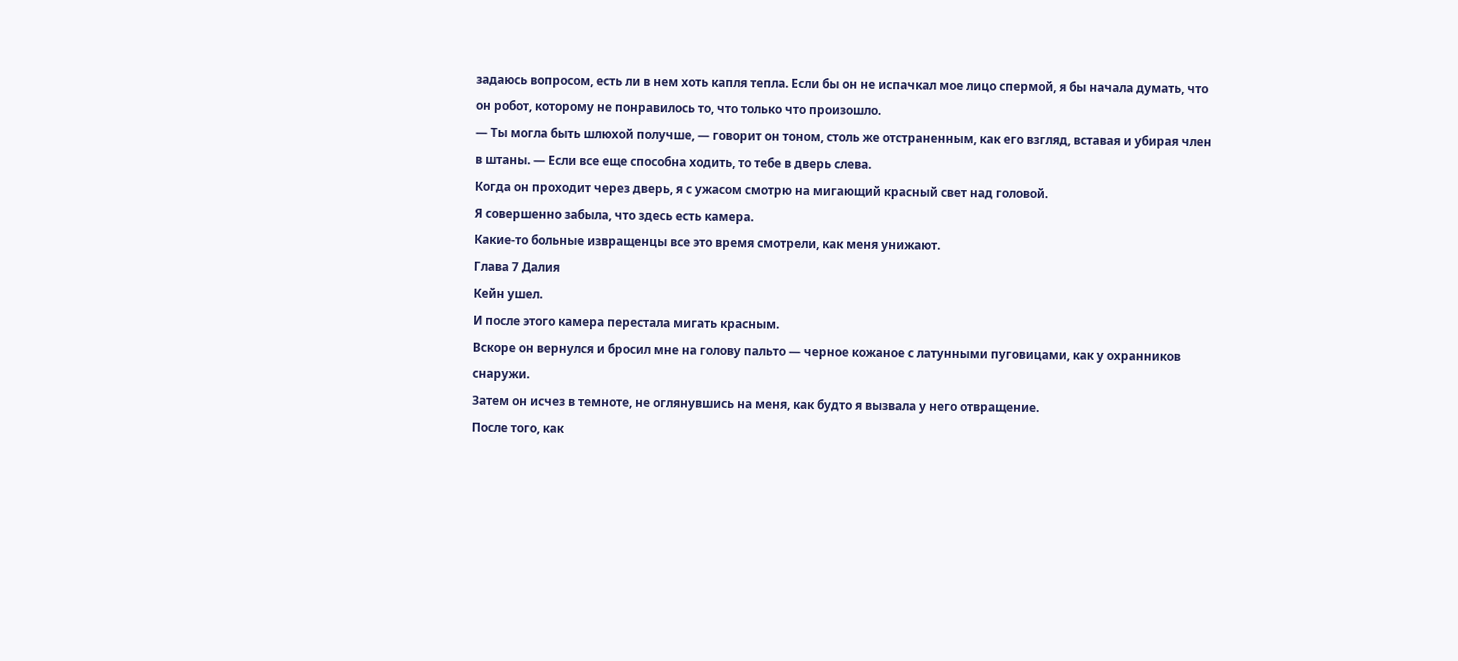задаюсь вопросом, есть ли в нем хоть капля тепла. Если бы он не испачкал мое лицо спермой, я бы начала думать, что он робот, которому не понравилось то, что только что произошло.
— Ты могла быть шлюхой получше, — говорит он тоном, столь же отстраненным, как его взгляд, вставая и убирая член в штаны. — Если все еще способна ходить, то тебе в дверь слева.
Когда он проходит через дверь, я с ужасом смотрю на мигающий красный свет над головой.
Я совершенно забыла, что здесь есть камера.
Какие-то больные извращенцы все это время смотрели, как меня унижают.
Глава 7 Далия
Кейн ушел.
И после этого камера перестала мигать красным.
Вскоре он вернулся и бросил мне на голову пальто — черное кожаное с латунными пуговицами, как у охранников снаружи.
Затем он исчез в темноте, не оглянувшись на меня, как будто я вызвала у него отвращение.
После того, как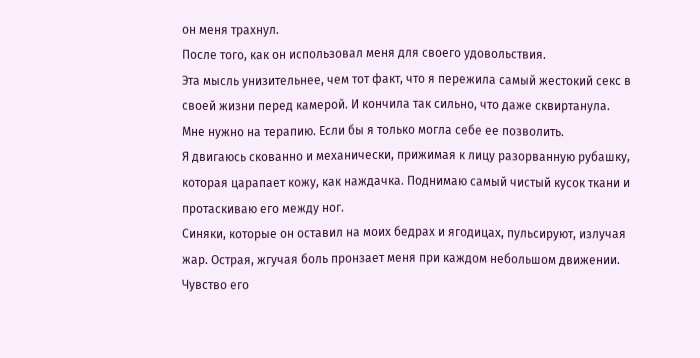он меня трахнул.
После того, как он использовал меня для своего удовольствия.
Эта мысль унизительнее, чем тот факт, что я пережила самый жестокий секс в своей жизни перед камерой. И кончила так сильно, что даже сквиртанула.
Мне нужно на терапию. Если бы я только могла себе ее позволить.
Я двигаюсь скованно и механически, прижимая к лицу разорванную рубашку, которая царапает кожу, как наждачка. Поднимаю самый чистый кусок ткани и протаскиваю его между ног.
Синяки, которые он оставил на моих бедрах и ягодицах, пульсируют, излучая жар. Острая, жгучая боль пронзает меня при каждом небольшом движении. Чувство его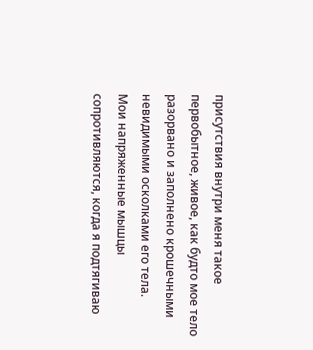присутствия внутри меня такое первобытное, живое, как будто мое тело разорвано и заполнено крошечными невидимыми осколками его тела.
Мои напряженные мышцы сопротивляются, когда я подтягиваю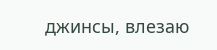джинсы, влезаю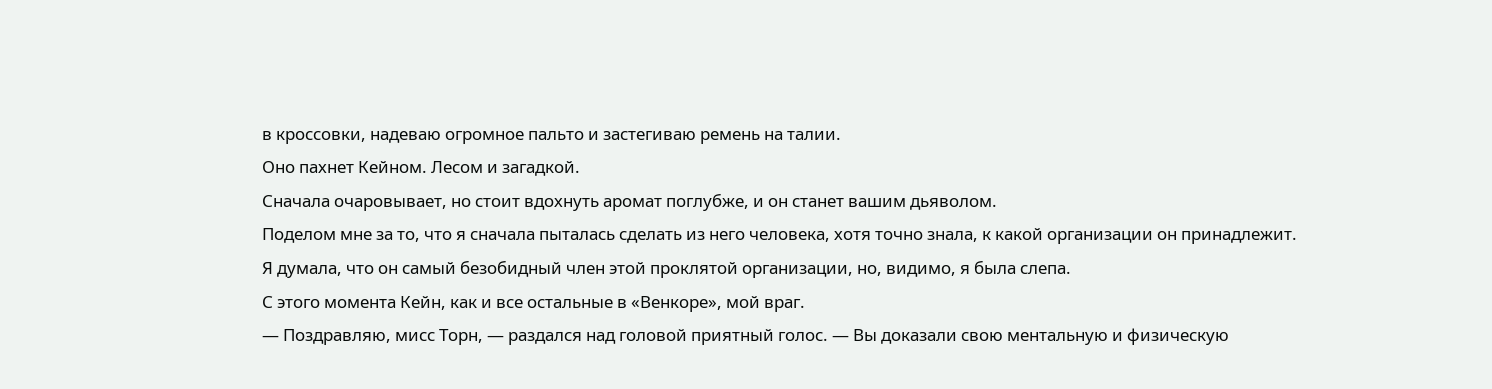в кроссовки, надеваю огромное пальто и застегиваю ремень на талии.
Оно пахнет Кейном. Лесом и загадкой.
Сначала очаровывает, но стоит вдохнуть аромат поглубже, и он станет вашим дьяволом.
Поделом мне за то, что я сначала пыталась сделать из него человека, хотя точно знала, к какой организации он принадлежит.
Я думала, что он самый безобидный член этой проклятой организации, но, видимо, я была слепа.
С этого момента Кейн, как и все остальные в «Венкоре», мой враг.
— Поздравляю, мисс Торн, — раздался над головой приятный голос. — Вы доказали свою ментальную и физическую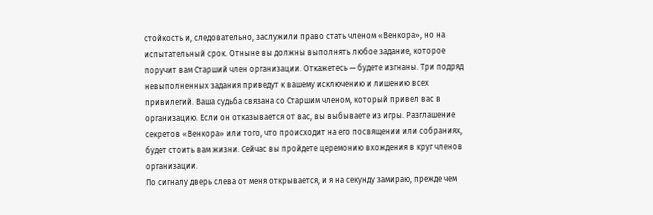стойкость и, следовательно, заслужили право стать членом «Венкора», но на испытательный срок. Отныне вы должны выполнять любое задание, которое поручит вам Старший член организации. Откажетесь — будете изгнаны. Три подряд невыполненных задания приведут к вашему исключению и лишению всех привилегий. Ваша судьба связана со Старшим членом, который привел вас в организацию. Если он отказывается от вас, вы выбываете из игры. Разглашение секретов «Венкора» или того, что происходит на его посвящении или собраниях, будет стоить вам жизни. Сейчас вы пройдете церемонию вхождения в круг членов организации.
По сигналу дверь слева от меня открывается, и я на секунду замираю, прежде чем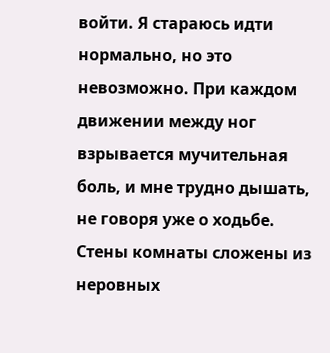войти. Я стараюсь идти нормально, но это невозможно. При каждом движении между ног взрывается мучительная боль, и мне трудно дышать, не говоря уже о ходьбе.
Стены комнаты сложены из неровных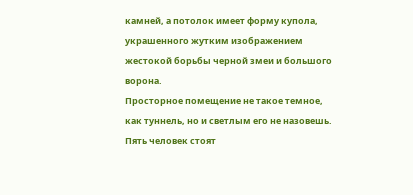камней, а потолок имеет форму купола, украшенного жутким изображением жестокой борьбы черной змеи и большого ворона.
Просторное помещение не такое темное, как туннель, но и светлым его не назовешь. Пять человек стоят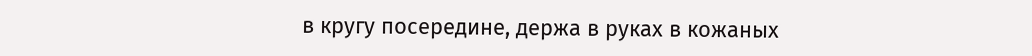в кругу посередине, держа в руках в кожаных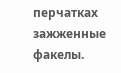перчатках зажженные факелы.